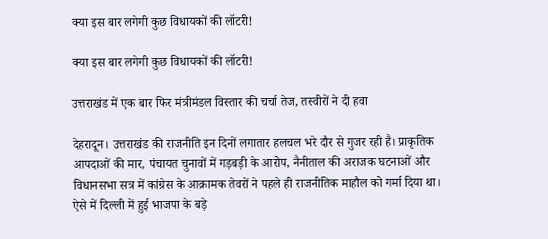क्या इस बार लगेगी कुछ विधायकों की लॉटरी!

क्या इस बार लगेगी कुछ विधायकों की लॉटरी!

उत्तराखंड में एक बार फिर मंत्रीमंडल विस्तार की चर्चा तेज, तस्वीरों ने दी हवा

देहरादून। उत्तराखंड की राजनीति इन दिनों लगातार हलचल भरे दौर से गुजर रही है। प्राकृतिक आपदाओं की मार, पंचायत चुनावों में गड़बड़ी के आरोप, नैनीताल की अराजक घटनाओं और विधानसभा सत्र में कांग्रेस के आक्रामक तेवरों ने पहले ही राजनीतिक माहौल को गर्मा दिया था। ऐसे में दिल्ली में हुई भाजपा के बड़े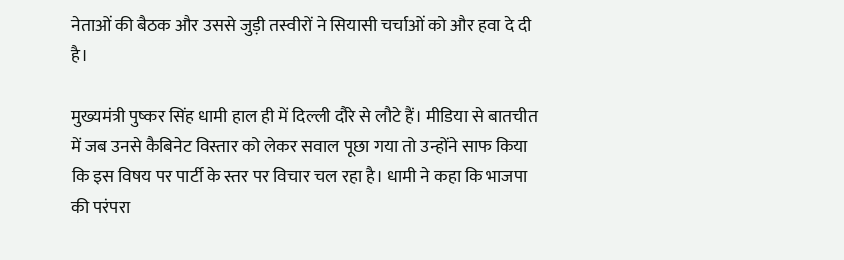नेताओं की बैठक और उससे जुड़ी तस्वीरों ने सियासी चर्चाओं को और हवा दे दी है।

मुख्यमंत्री पुष्कर सिंह धामी हाल ही में दिल्ली दौरे से लौटे हैं। मीडिया से बातचीत में जब उनसे कैबिनेट विस्तार को लेकर सवाल पूछा गया तो उन्होंने साफ किया कि इस विषय पर पार्टी के स्तर पर विचार चल रहा है। धामी ने कहा कि भाजपा की परंपरा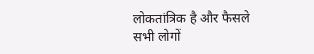लोकतांत्रिक है और फैसले सभी लोगों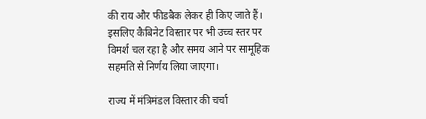की राय और फीडबैक लेकर ही किए जाते हैं। इसलिए कैबिनेट विस्तार पर भी उच्च स्तर पर विमर्श चल रहा है और समय आने पर सामूहिक सहमति से निर्णय लिया जाएगा।

राज्य में मंत्रिमंडल विस्तार की चर्चा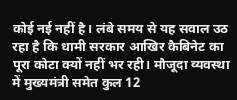कोई नई नहीं है। लंबे समय से यह सवाल उठ रहा है कि धामी सरकार आखिर कैबिनेट का पूरा कोटा क्यों नहीं भर रही। मौजूदा व्यवस्था में मुख्यमंत्री समेत कुल 12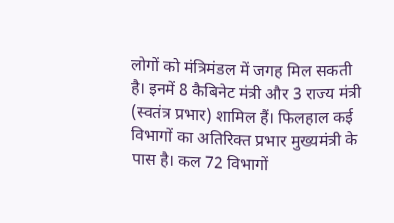लोगों को मंत्रिमंडल में जगह मिल सकती है। इनमें 8 कैबिनेट मंत्री और 3 राज्य मंत्री (स्वतंत्र प्रभार) शामिल हैं। फिलहाल कई विभागों का अतिरिक्त प्रभार मुख्यमंत्री के पास है। कल 72 विभागों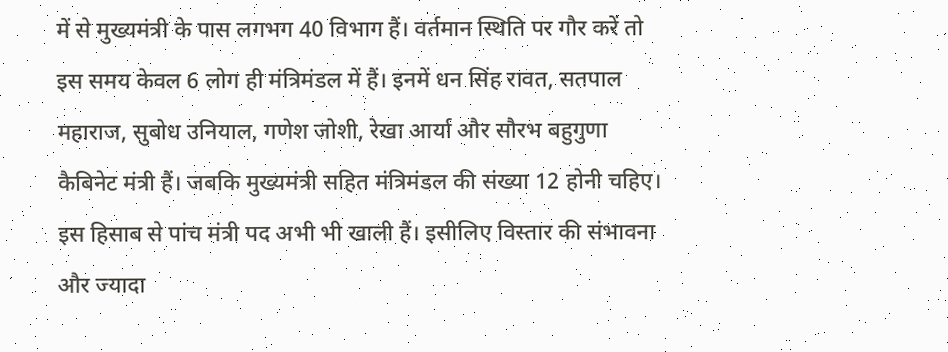में से मुख्यमंत्री के पास लगभग 40 विभाग हैं। वर्तमान स्थिति पर गौर करें तो इस समय केवल 6 लोग ही मंत्रिमंडल में हैं। इनमें धन सिंह रावत, सतपाल महाराज, सुबोध उनियाल, गणेश जोशी, रेखा आर्या और सौरभ बहुगुणा कैबिनेट मंत्री हैं। जबकि मुख्यमंत्री सहित मंत्रिमंडल की संख्या 12 होनी चहिए। इस हिसाब से पांच मंत्री पद अभी भी खाली हैं। इसीलिए विस्तार की संभावना और ज्यादा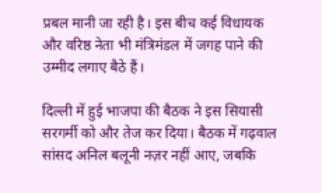प्रबल मानी जा रही है। इस बीच कई विधायक और वरिष्ठ नेता भी मंत्रिमंडल में जगह पाने की उम्मीद लगाए बैठे हैं।

दिल्ली में हुई भाजपा की बैठक ने इस सियासी सरगर्मी को और तेज कर दिया। बैठक में गढ़वाल सांसद अनिल बलूनी नज़र नहीं आए, जबकि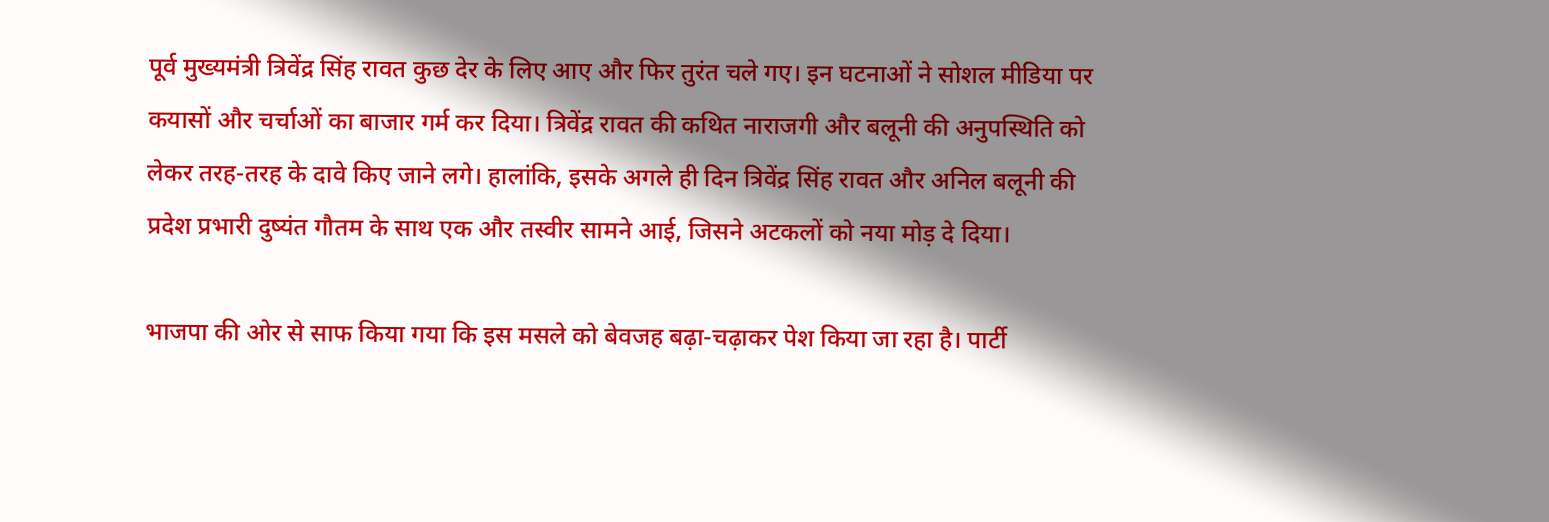पूर्व मुख्यमंत्री त्रिवेंद्र सिंह रावत कुछ देर के लिए आए और फिर तुरंत चले गए। इन घटनाओं ने सोशल मीडिया पर कयासों और चर्चाओं का बाजार गर्म कर दिया। त्रिवेंद्र रावत की कथित नाराजगी और बलूनी की अनुपस्थिति को लेकर तरह-तरह के दावे किए जाने लगे। हालांकि, इसके अगले ही दिन त्रिवेंद्र सिंह रावत और अनिल बलूनी की प्रदेश प्रभारी दुष्यंत गौतम के साथ एक और तस्वीर सामने आई, जिसने अटकलों को नया मोड़ दे दिया।

भाजपा की ओर से साफ किया गया कि इस मसले को बेवजह बढ़ा-चढ़ाकर पेश किया जा रहा है। पार्टी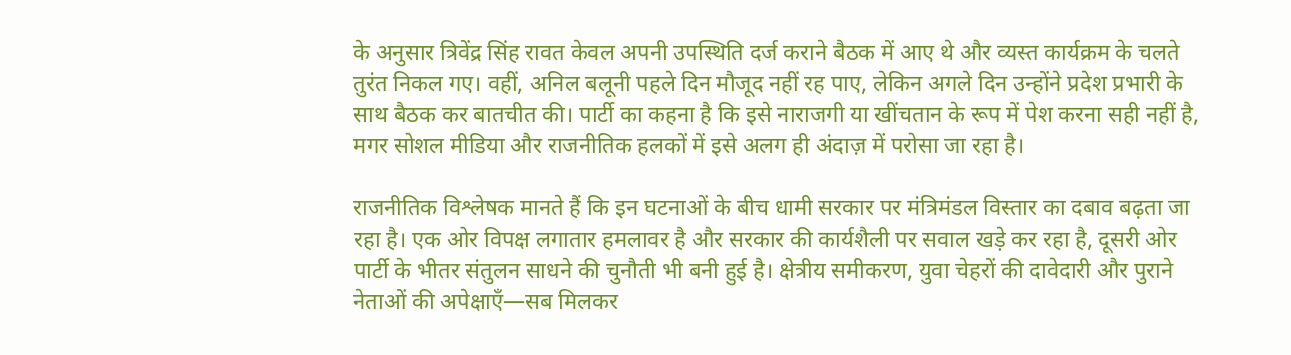के अनुसार त्रिवेंद्र सिंह रावत केवल अपनी उपस्थिति दर्ज कराने बैठक में आए थे और व्यस्त कार्यक्रम के चलते तुरंत निकल गए। वहीं, अनिल बलूनी पहले दिन मौजूद नहीं रह पाए, लेकिन अगले दिन उन्होंने प्रदेश प्रभारी के साथ बैठक कर बातचीत की। पार्टी का कहना है कि इसे नाराजगी या खींचतान के रूप में पेश करना सही नहीं है, मगर सोशल मीडिया और राजनीतिक हलकों में इसे अलग ही अंदाज़ में परोसा जा रहा है।

राजनीतिक विश्लेषक मानते हैं कि इन घटनाओं के बीच धामी सरकार पर मंत्रिमंडल विस्तार का दबाव बढ़ता जा रहा है। एक ओर विपक्ष लगातार हमलावर है और सरकार की कार्यशैली पर सवाल खड़े कर रहा है, दूसरी ओर पार्टी के भीतर संतुलन साधने की चुनौती भी बनी हुई है। क्षेत्रीय समीकरण, युवा चेहरों की दावेदारी और पुराने नेताओं की अपेक्षाएँ—सब मिलकर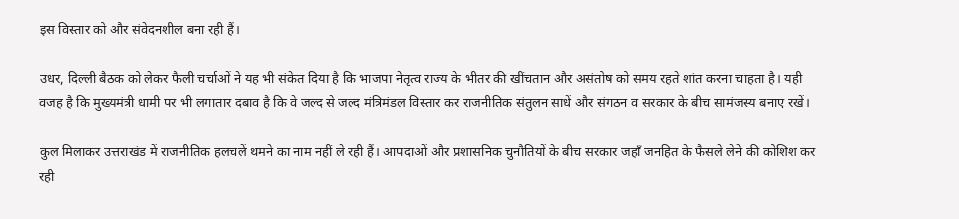इस विस्तार को और संवेदनशील बना रही हैं।

उधर, दिल्ली बैठक को लेकर फैली चर्चाओं ने यह भी संकेत दिया है कि भाजपा नेतृत्व राज्य के भीतर की खींचतान और असंतोष को समय रहते शांत करना चाहता है। यही वजह है कि मुख्यमंत्री धामी पर भी लगातार दबाव है कि वे जल्द से जल्द मंत्रिमंडल विस्तार कर राजनीतिक संतुलन साधें और संगठन व सरकार के बीच सामंजस्य बनाए रखें।

कुल मिलाकर उत्तराखंड में राजनीतिक हलचलें थमने का नाम नहीं ले रही हैं। आपदाओं और प्रशासनिक चुनौतियों के बीच सरकार जहाँ जनहित के फैसले लेने की कोशिश कर रही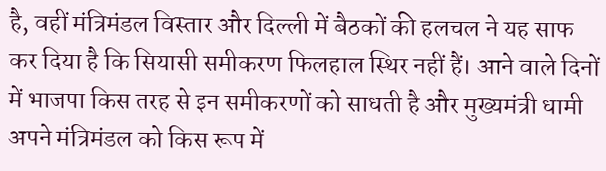है, वहीं मंत्रिमंडल विस्तार और दिल्ली में बैठकों की हलचल ने यह साफ कर दिया है कि सियासी समीकरण फिलहाल स्थिर नहीं हैं। आने वाले दिनों में भाजपा किस तरह से इन समीकरणों को साधती है और मुख्यमंत्री धामी अपने मंत्रिमंडल को किस रूप में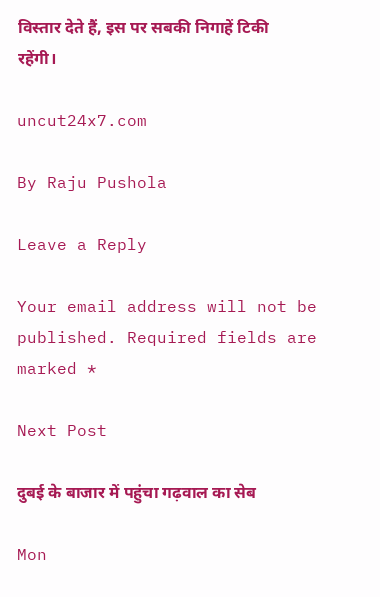विस्तार देते हैं, इस पर सबकी निगाहें टिकी रहेंगी।

uncut24x7.com

By Raju Pushola

Leave a Reply

Your email address will not be published. Required fields are marked *

Next Post

दुबई के बाजार में पहुंचा गढ़वाल का सेब

Mon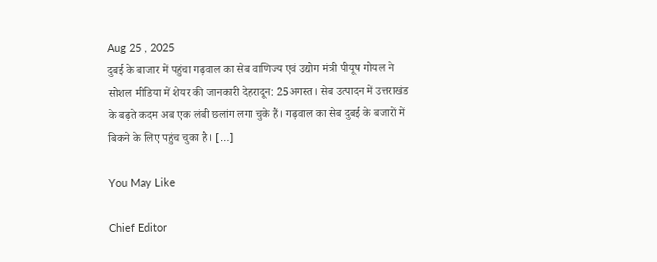Aug 25 , 2025
दुबई के बाजार में पहुंचा गढ़वाल का सेब वाणिज्य एवं उद्योग मंत्री पीयूष गोयल ने सोशल मीडिया में शेयर की जानकारी देहरादून: 25अगस्त। सेब उत्पादन में उत्तराखंड के बढ़ते कदम अब एक लंबी छलांग लगा चुके हैं। गढ़वाल का सेब दुबई के बजारों में बिकने के लिए पहुंच चुका है। […]

You May Like

Chief Editor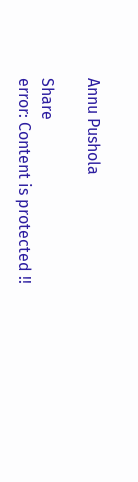Annu Pushola

Share
error: Content is protected !!